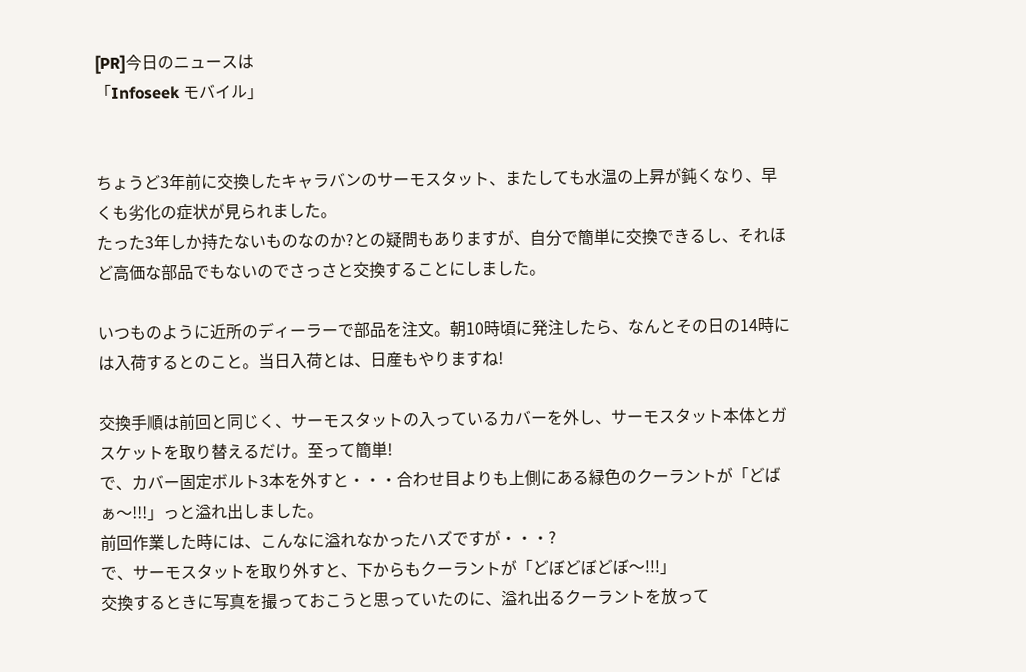[PR]今日のニュースは
「Infoseek モバイル」


ちょうど3年前に交換したキャラバンのサーモスタット、またしても水温の上昇が鈍くなり、早くも劣化の症状が見られました。
たった3年しか持たないものなのか?との疑問もありますが、自分で簡単に交換できるし、それほど高価な部品でもないのでさっさと交換することにしました。

いつものように近所のディーラーで部品を注文。朝10時頃に発注したら、なんとその日の14時には入荷するとのこと。当日入荷とは、日産もやりますね!

交換手順は前回と同じく、サーモスタットの入っているカバーを外し、サーモスタット本体とガスケットを取り替えるだけ。至って簡単!
で、カバー固定ボルト3本を外すと・・・合わせ目よりも上側にある緑色のクーラントが「どばぁ〜!!!」っと溢れ出しました。
前回作業した時には、こんなに溢れなかったハズですが・・・?
で、サーモスタットを取り外すと、下からもクーラントが「どぼどぼどぼ〜!!!」
交換するときに写真を撮っておこうと思っていたのに、溢れ出るクーラントを放って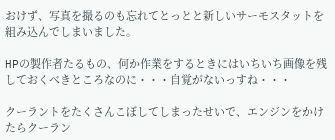おけず、写真を撮るのも忘れてとっとと新しいサーモスタットを組み込んでしまいました。

HPの製作者たるもの、何か作業をするときにはいちいち画像を残しておくべきところなのに・・・自覚がないっすね・・・

クーラントをたくさんこぼしてしまったせいで、エンジンをかけたらクーラン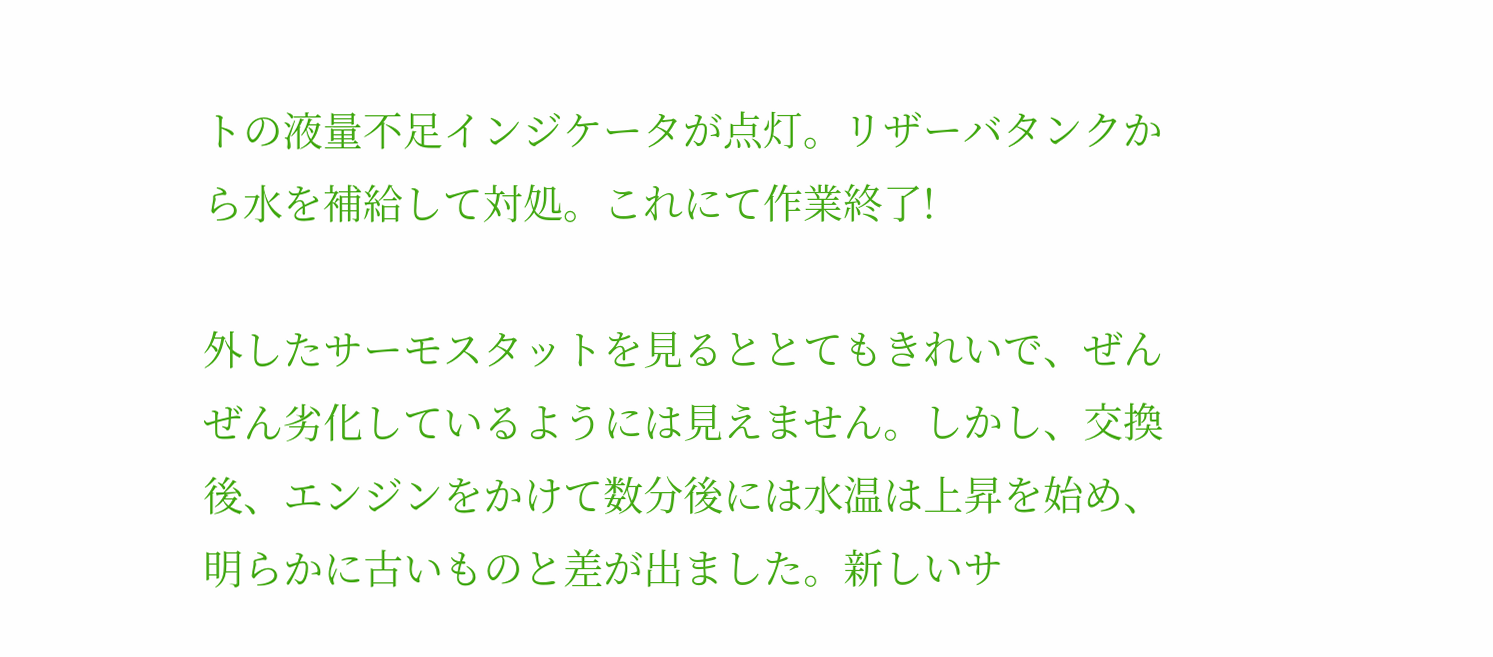トの液量不足インジケータが点灯。リザーバタンクから水を補給して対処。これにて作業終了!

外したサーモスタットを見るととてもきれいで、ぜんぜん劣化しているようには見えません。しかし、交換後、エンジンをかけて数分後には水温は上昇を始め、明らかに古いものと差が出ました。新しいサ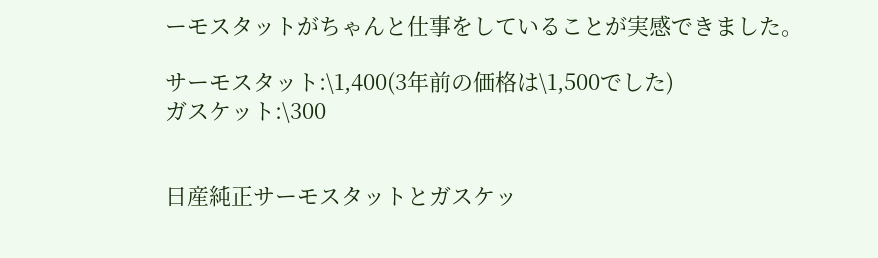ーモスタットがちゃんと仕事をしていることが実感できました。

サーモスタット:\1,400(3年前の価格は\1,500でした)
ガスケット:\300


日産純正サーモスタットとガスケッ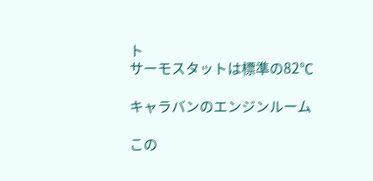ト
サーモスタットは標準の82℃

キャラバンのエンジンルーム

この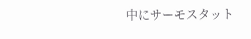中にサーモスタット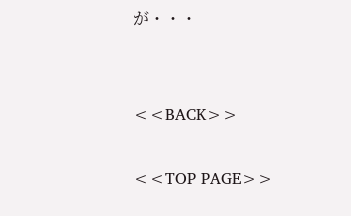が・・・


<<BACK>>

<<TOP PAGE>>